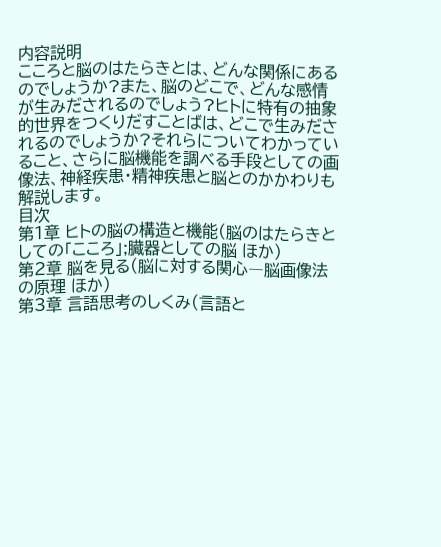内容説明
こころと脳のはたらきとは、どんな関係にあるのでしょうか?また、脳のどこで、どんな感情が生みだされるのでしょう?ヒトに特有の抽象的世界をつくりだすことばは、どこで生みだされるのでしょうか?それらについてわかっていること、さらに脳機能を調べる手段としての画像法、神経疾患・精神疾患と脳とのかかわりも解説します。
目次
第1章 ヒトの脳の構造と機能(脳のはたらきとしての「こころ」;臓器としての脳 ほか)
第2章 脳を見る(脳に対する関心―脳画像法の原理 ほか)
第3章 言語思考のしくみ(言語と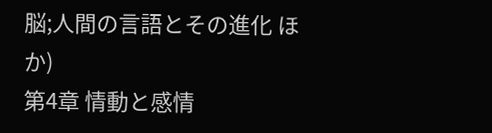脳;人間の言語とその進化 ほか)
第4章 情動と感情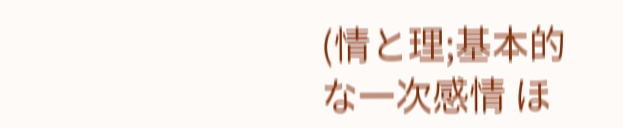(情と理;基本的な一次感情 ほ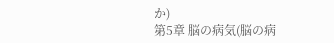か)
第5章 脳の病気(脳の病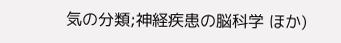気の分類;神経疾患の脳科学 ほか)